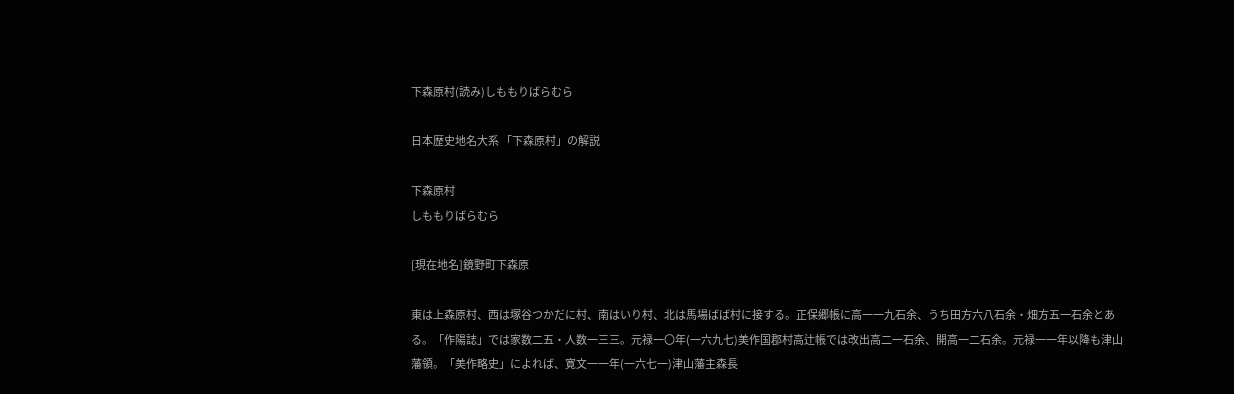下森原村(読み)しももりばらむら

日本歴史地名大系 「下森原村」の解説

下森原村
しももりばらむら

[現在地名]鏡野町下森原

東は上森原村、西は塚谷つかだに村、南はいり村、北は馬場ばば村に接する。正保郷帳に高一一九石余、うち田方六八石余・畑方五一石余とある。「作陽誌」では家数二五・人数一三三。元禄一〇年(一六九七)美作国郡村高辻帳では改出高二一石余、開高一二石余。元禄一一年以降も津山藩領。「美作略史」によれば、寛文一一年(一六七一)津山藩主森長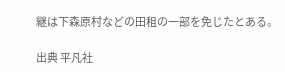継は下森原村などの田租の一部を免じたとある。

出典 平凡社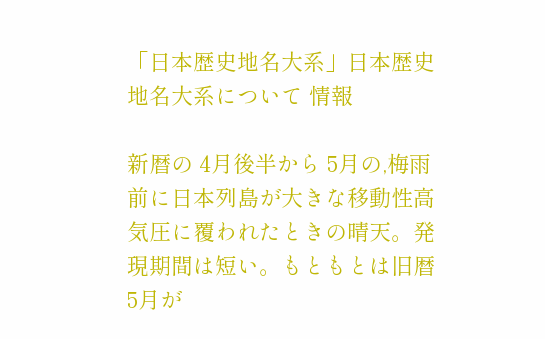「日本歴史地名大系」日本歴史地名大系について 情報

新暦の 4月後半から 5月の,梅雨前に日本列島が大きな移動性高気圧に覆われたときの晴天。発現期間は短い。もともとは旧暦 5月が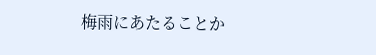梅雨にあたることか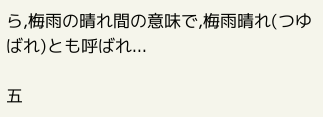ら,梅雨の晴れ間の意味で,梅雨晴れ(つゆばれ)とも呼ばれ...

五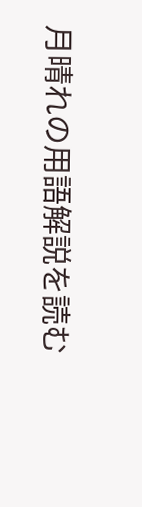月晴れの用語解説を読む